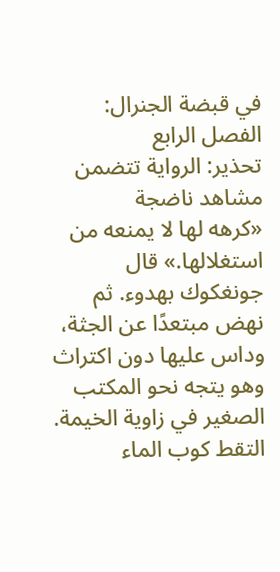في قبضة الجنرال: الفصل الرابع
تحذير: الرواية تتضمن مشاهد ناضجة
«كرهه لها لا يمنعه من استغلالها.» قال جونغكوك بهدوء. ثم نهض مبتعدًا عن الجثة، وداس عليها دون اكتراث وهو يتجه نحو المكتب الصغير في زاوية الخيمة. التقط كوب الماء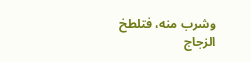وشرب منه، فتلطخ الزجاج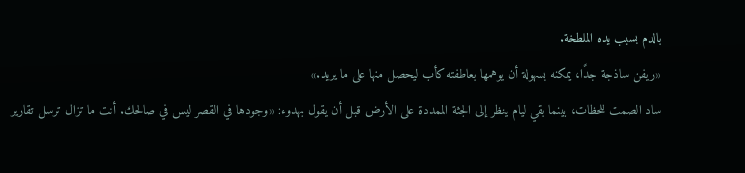بالدم بسبب يده الملطخة.
«ريفن ساذجة جدًا، يمكنه بسهولة أن يوهمها بعاطفته كأب ليحصل منها على ما يريد.»
ساد الصمت للحظات، بينما بقي ليام ينظر إلى الجثة الممددة على الأرض قبل أن يقول بهدوء: «وجودها في القصر ليس في صالحك. أنت ما تزال ترسل تقارير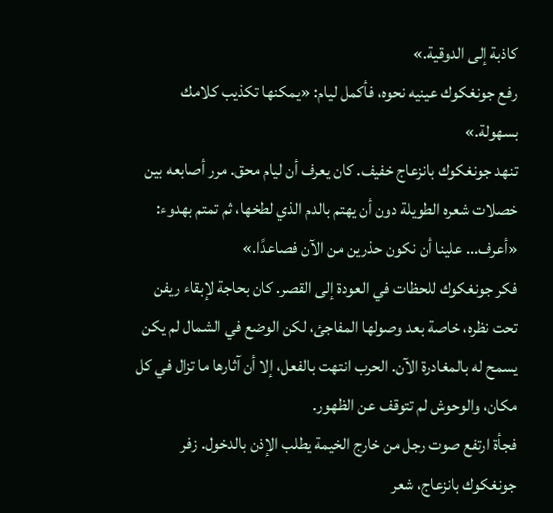كاذبة إلى الدوقية.»
رفع جونغكوك عينيه نحوه، فأكمل ليام: «يمكنها تكذيب كلامك بسهولة.»
تنهد جونغكوك بانزعاج خفيف. كان يعرف أن ليام محق. مرر أصابعه بين خصلات شعره الطويلة دون أن يهتم بالدم الذي لطخها، ثم تمتم بهدوء: «أعرف... علينا أن نكون حذرين من الآن فصاعدًا.»
فكر جونغكوك للحظات في العودة إلى القصر. كان بحاجة لإبقاء ريفن تحت نظره، خاصة بعد وصولها المفاجئ، لكن الوضع في الشمال لم يكن يسمح له بالمغادرة الآن. الحرب انتهت بالفعل، إلا أن آثارها ما تزال في كل مكان، والوحوش لم تتوقف عن الظهور.
فجأة ارتفع صوت رجل من خارج الخيمة يطلب الإذن بالدخول. زفر جونغكوك بانزعاج، شعر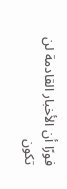فورًا أن الأخبار القادمة لن تكون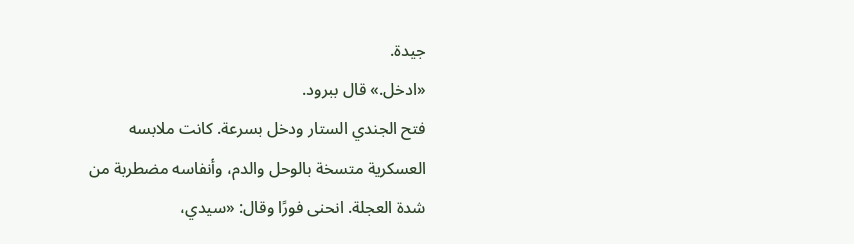جيدة.
«ادخل.» قال ببرود.
فتح الجندي الستار ودخل بسرعة. كانت ملابسه العسكرية متسخة بالوحل والدم، وأنفاسه مضطربة من شدة العجلة. انحنى فورًا وقال: «سيدي،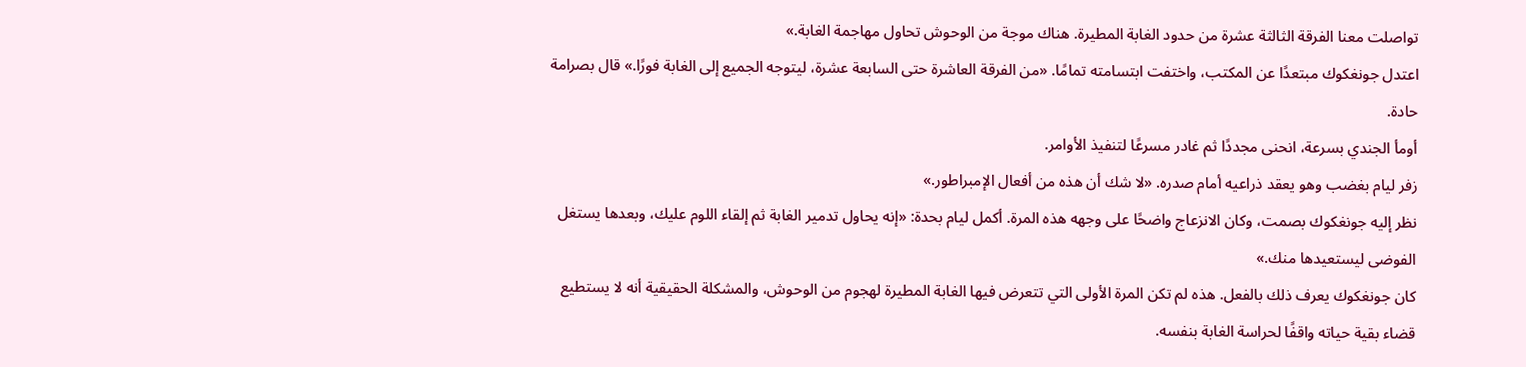تواصلت معنا الفرقة الثالثة عشرة من حدود الغابة المطيرة. هناك موجة من الوحوش تحاول مهاجمة الغابة.»
اعتدل جونغكوك مبتعدًا عن المكتب، واختفت ابتسامته تمامًا. «من الفرقة العاشرة حتى السابعة عشرة، ليتوجه الجميع إلى الغابة فورًا.» قال بصرامة حادة.
أومأ الجندي بسرعة، انحنى مجددًا ثم غادر مسرعًا لتنفيذ الأوامر.
زفر ليام بغضب وهو يعقد ذراعيه أمام صدره. «لا شك أن هذه من أفعال الإمبراطور.»
نظر إليه جونغكوك بصمت، وكان الانزعاج واضحًا على وجهه هذه المرة. أكمل ليام بحدة: «إنه يحاول تدمير الغابة ثم إلقاء اللوم عليك، وبعدها يستغل الفوضى ليستعيدها منك.»
كان جونغكوك يعرف ذلك بالفعل. هذه لم تكن المرة الأولى التي تتعرض فيها الغابة المطيرة لهجوم من الوحوش، والمشكلة الحقيقية أنه لا يستطيع قضاء بقية حياته واقفًا لحراسة الغابة بنفسه.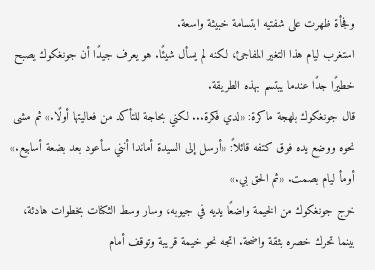وفجأة ظهرت على شفتيه ابتسامة خبيثة واسعة.
استغرب ليام هذا التغير المفاجئ، لكنه لم يسأل شيئًا. هو يعرف جيدًا أن جونغكوك يصبح خطيرًا جدًا عندما يبتسم بهذه الطريقة.
قال جونغكوك بلهجة ماكرة: «لدي فكرة... لكني بحاجة للتأكد من فعاليتها أولًا.» ثم مشى نحوه ووضع يده فوق كتفه قائلاً: «أرسل إلى السيدة أماندا أنني سأعود بعد بضعة أسابيع.»
أومأ ليام بصمت. «ثم الحق بي.»
خرج جونغكوك من الخيمة واضعًا يديه في جيوبه، وسار وسط الثكنات بخطوات هادئة، بينما تحرك خصره بثقة واضحة. اتجه نحو خيمة قريبة وتوقف أمام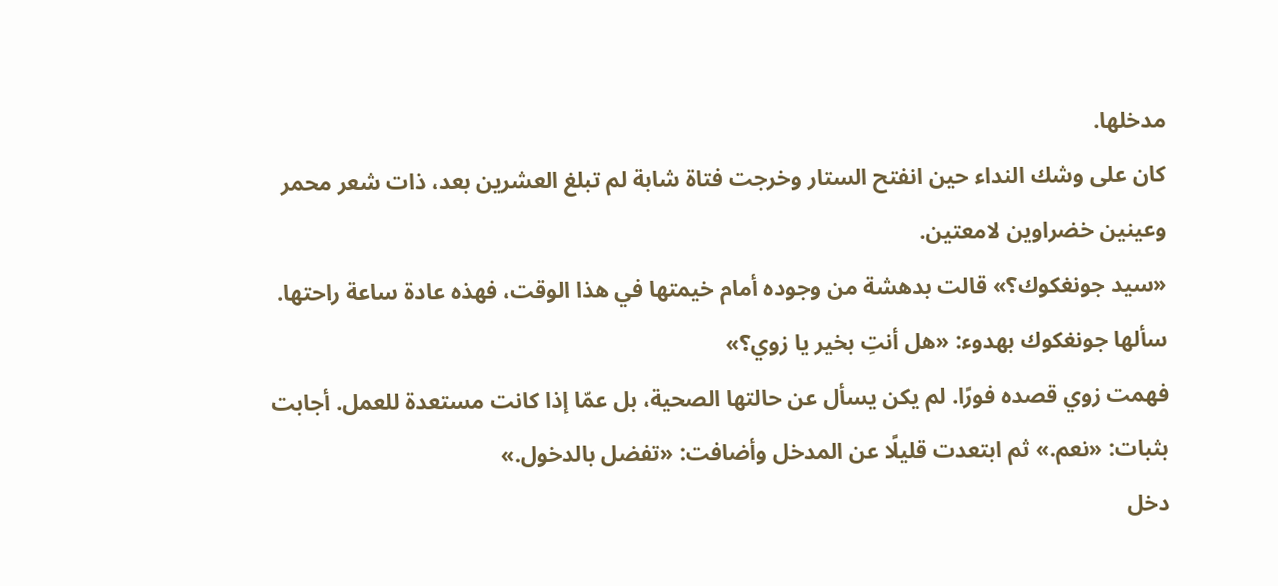مدخلها.
كان على وشك النداء حين انفتح الستار وخرجت فتاة شابة لم تبلغ العشرين بعد، ذات شعر محمر وعينين خضراوين لامعتين.
«سيد جونغكوك؟» قالت بدهشة من وجوده أمام خيمتها في هذا الوقت، فهذه عادة ساعة راحتها.
سألها جونغكوك بهدوء: «هل أنتِ بخير يا زوي؟»
فهمت زوي قصده فورًا. لم يكن يسأل عن حالتها الصحية، بل عمّا إذا كانت مستعدة للعمل. أجابت بثبات: «نعم.» ثم ابتعدت قليلًا عن المدخل وأضافت: «تفضل بالدخول.»
دخل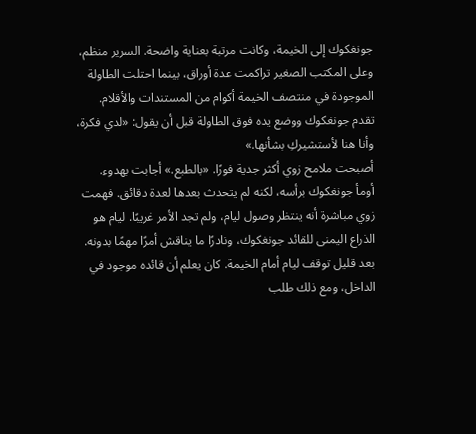جونغكوك إلى الخيمة، وكانت مرتبة بعناية واضحة. السرير منظم، وعلى المكتب الصغير تراكمت عدة أوراق، بينما احتلت الطاولة الموجودة في منتصف الخيمة أكوام من المستندات والأقلام.
تقدم جونغكوك ووضع يده فوق الطاولة قبل أن يقول: «لدي فكرة، وأنا هنا لأستشيركِ بشأنها.»
أصبحت ملامح زوي أكثر جدية فورًا. «بالطبع.» أجابت بهدوء.
أومأ جونغكوك برأسه، لكنه لم يتحدث بعدها لعدة دقائق. فهمت زوي مباشرة أنه ينتظر وصول ليام، ولم تجد الأمر غريبًا. ليام هو الذراع اليمنى للقائد جونغكوك، ونادرًا ما يناقش أمرًا مهمًا بدونه.
بعد قليل توقف ليام أمام الخيمة. كان يعلم أن قائده موجود في الداخل، ومع ذلك طلب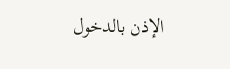الإذن بالدخول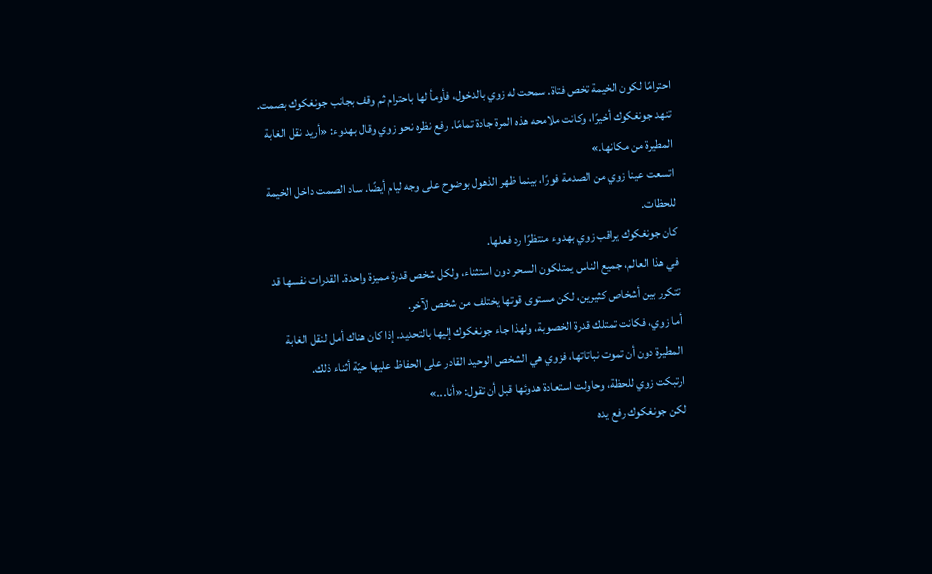احترامًا لكون الخيمة تخص فتاة. سمحت له زوي بالدخول، فأومأ لها باحترام ثم وقف بجانب جونغكوك بصمت.
تنهد جونغكوك أخيرًا، وكانت ملامحه هذه المرة جادة تمامًا. رفع نظره نحو زوي وقال بهدوء: «أريد نقل الغابة المطيرة من مكانها.»
اتسعت عينا زوي من الصدمة فورًا، بينما ظهر الذهول بوضوح على وجه ليام أيضًا. ساد الصمت داخل الخيمة للحظات.
كان جونغكوك يراقب زوي بهدوء منتظرًا رد فعلها.
في هذا العالم، جميع الناس يمتلكون السحر دون استثناء، ولكل شخص قدرة مميزة واحدة. القدرات نفسها قد تتكرر بين أشخاص كثيرين، لكن مستوى قوتها يختلف من شخص لآخر.
أما زوي، فكانت تمتلك قدرة الخصوبة، ولهذا جاء جونغكوك إليها بالتحديد. إذا كان هناك أمل لنقل الغابة المطيرة دون أن تموت نباتاتها، فزوي هي الشخص الوحيد القادر على الحفاظ عليها حيّة أثناء ذلك.
ارتبكت زوي للحظة، وحاولت استعادة هدوئها قبل أن تقول: «أنا...»
لكن جونغكوك رفع يده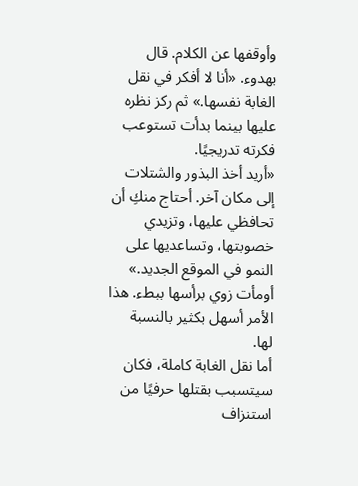وأوقفها عن الكلام. قال بهدوء. «أنا لا أفكر في نقل الغابة نفسها.» ثم ركز نظره عليها بينما بدأت تستوعب فكرته تدريجيًا.
«أريد أخذ البذور والشتلات إلى مكان آخر. أحتاج منكِ أن تحافظي عليها، وتزيدي خصوبتها، وتساعديها على النمو في الموقع الجديد.»
أومأت زوي برأسها ببطء. هذا الأمر أسهل بكثير بالنسبة لها.
أما نقل الغابة كاملة، فكان سيتسبب بقتلها حرفيًا من استنزاف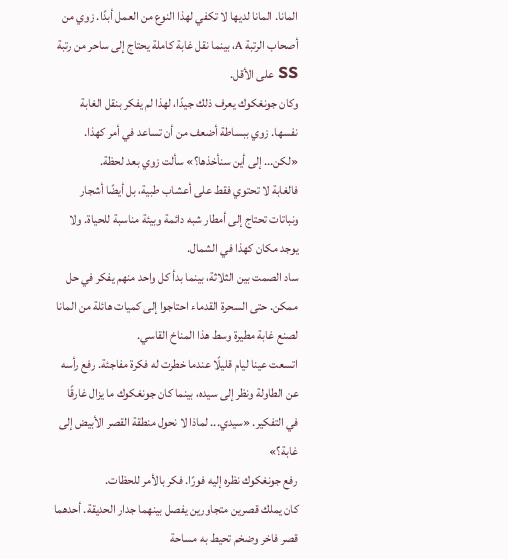المانا. المانا لديها لا تكفي لهذا النوع من العمل أبدًا. زوي من أصحاب الرتبة A، بينما نقل غابة كاملة يحتاج إلى ساحر من رتبة SS على الأقل.
وكان جونغكوك يعرف ذلك جيدًا، لهذا لم يفكر بنقل الغابة نفسها. زوي ببساطة أضعف من أن تساعد في أمر كهذا.
«لكن... إلى أين سنأخذها؟» سألت زوي بعد لحظة.
فالغابة لا تحتوي فقط على أعشاب طبية، بل أيضًا أشجار ونباتات تحتاج إلى أمطار شبه دائمة وبيئة مناسبة للحياة. ولا يوجد مكان كهذا في الشمال.
ساد الصمت بين الثلاثة، بينما بدأ كل واحد منهم يفكر في حل ممكن. حتى السحرة القدماء احتاجوا إلى كميات هائلة من المانا لصنع غابة مطيرة وسط هذا المناخ القاسي.
اتسعت عينا ليام قليلًا عندما خطرت له فكرة مفاجئة. رفع رأسه عن الطاولة ونظر إلى سيده، بينما كان جونغكوك ما يزال غارقًا في التفكير. «سيدي... لماذا لا نحول منطقة القصر الأبيض إلى غابة؟»
رفع جونغكوك نظره إليه فورًا. فكر بالأمر للحظات.
كان يملك قصرين متجاورين يفصل بينهما جدار الحديقة. أحدهما قصر فاخر وضخم تحيط به مساحة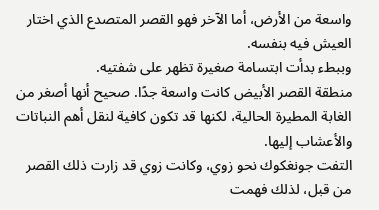واسعة من الأرض، أما الآخر فهو القصر المتصدع الذي اختار العيش فيه بنفسه.
وببطء بدأت ابتسامة صغيرة تظهر على شفتيه.
منطقة القصر الأبيض كانت واسعة جدًا. صحيح أنها أصغر من الغابة المطيرة الحالية، لكنها قد تكون كافية لنقل أهم النباتات والأعشاب إليها.
التفت جونغكوك نحو زوي، وكانت زوي قد زارت ذلك القصر من قبل، لذلك فهمت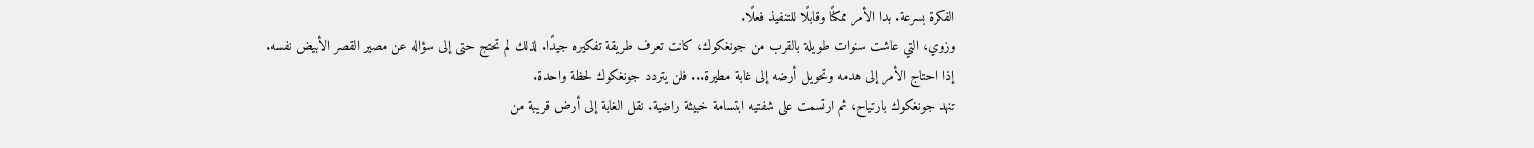الفكرة بسرعة. بدا الأمر ممكنًا وقابلًا للتنفيذ فعلًا.
وزوي، التي عاشت سنوات طويلة بالقرب من جونغكوك، كانت تعرف طريقة تفكيره جيدًا. لذلك لم تحتج حتى إلى سؤاله عن مصير القصر الأبيض نفسه.
إذا احتاج الأمر إلى هدمه وتحويل أرضه إلى غابة مطيرة... فلن يتردد جونغكوك لحظة واحدة.
تنهد جونغكوك بارتياح، ثم ارتسمت على شفتيه ابتسامة خبيثة راضية. نقل الغابة إلى أرض قريبة من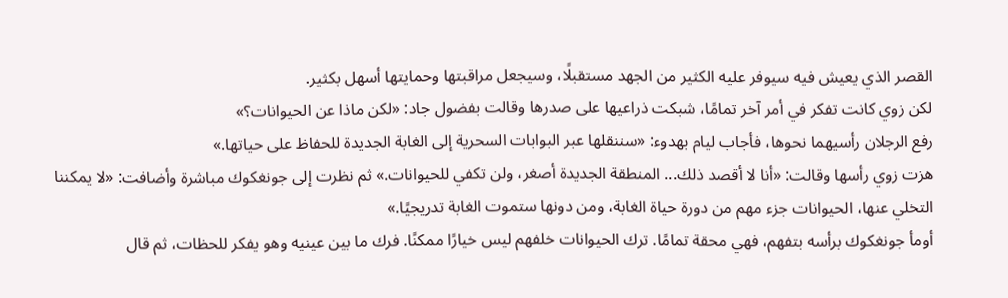القصر الذي يعيش فيه سيوفر عليه الكثير من الجهد مستقبلًا، وسيجعل مراقبتها وحمايتها أسهل بكثير.
لكن زوي كانت تفكر في أمر آخر تمامًا، شبكت ذراعيها على صدرها وقالت بفضول جاد: «لكن ماذا عن الحيوانات؟»
رفع الرجلان رأسيهما نحوها، فأجاب ليام بهدوء: «سننقلها عبر البوابات السحرية إلى الغابة الجديدة للحفاظ على حياتها.»
هزت زوي رأسها وقالت: «أنا لا أقصد ذلك... المنطقة الجديدة أصغر، ولن تكفي للحيوانات.» ثم نظرت إلى جونغكوك مباشرة وأضافت: «لا يمكننا التخلي عنها، الحيوانات جزء مهم من دورة حياة الغابة، ومن دونها ستموت الغابة تدريجيًا.»
أومأ جونغكوك برأسه بتفهم، فهي محقة تمامًا. ترك الحيوانات خلفهم ليس خيارًا ممكنًا. فرك ما بين عينيه وهو يفكر للحظات، ثم قال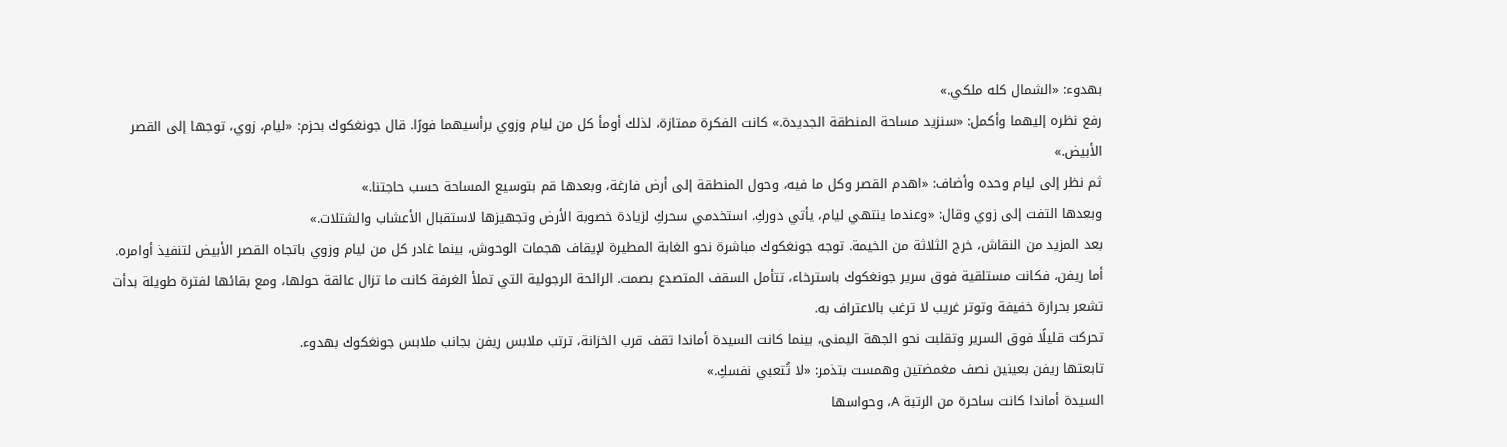بهدوء: «الشمال كله ملكي.»
رفع نظره إليهما وأكمل: «سنزيد مساحة المنطقة الجديدة.» كانت الفكرة ممتازة، لذلك أومأ كل من ليام وزوي برأسيهما فورًا. قال جونغكوك بحزم: «ليام، زوي، توجها إلى القصر الأبيض.»
ثم نظر إلى ليام وحده وأضاف: «اهدم القصر وكل ما فيه، وحول المنطقة إلى أرض فارغة، وبعدها قم بتوسيع المساحة حسب حاجتنا.»
وبعدها التفت إلى زوي وقال: «وعندما ينتهي ليام، يأتي دوركِ. استخدمي سحركِ لزيادة خصوبة الأرض وتجهيزها لاستقبال الأعشاب والشتلات.»
بعد المزيد من النقاش، خرج الثلاثة من الخيمة. توجه جونغكوك مباشرة نحو الغابة المطيرة لإيقاف هجمات الوحوش، بينما غادر كل من ليام وزوي باتجاه القصر الأبيض لتنفيذ أوامره.
أما ريفن، فكانت مستلقية فوق سرير جونغكوك باسترخاء، تتأمل السقف المتصدع بصمت. الرائحة الرجولية التي تملأ الغرفة كانت ما تزال عالقة حولها، ومع بقائها لفترة طويلة بدأت تشعر بحرارة خفيفة وتوتر غريب لا ترغب بالاعتراف به.
تحركت قليلًا فوق السرير وتقلبت نحو الجهة اليمنى، بينما كانت السيدة أماندا تقف قرب الخزانة، ترتب ملابس ريفن بجانب ملابس جونغكوك بهدوء.
تابعتها ريفن بعينين نصف مغمضتين وهمست بتذمر: «لا تُتعبي نفسكِ.»
السيدة أماندا كانت ساحرة من الرتبة A، وحواسها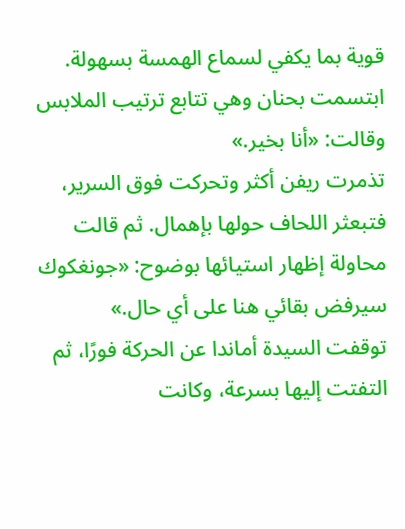قوية بما يكفي لسماع الهمسة بسهولة. ابتسمت بحنان وهي تتابع ترتيب الملابس وقالت: «أنا بخير.»
تذمرت ريفن أكثر وتحركت فوق السرير، فتبعثر اللحاف حولها بإهمال. ثم قالت محاولة إظهار استيائها بوضوح: «جونغكوك سيرفض بقائي هنا على أي حال.»
توقفت السيدة أماندا عن الحركة فورًا، ثم التفتت إليها بسرعة، وكانت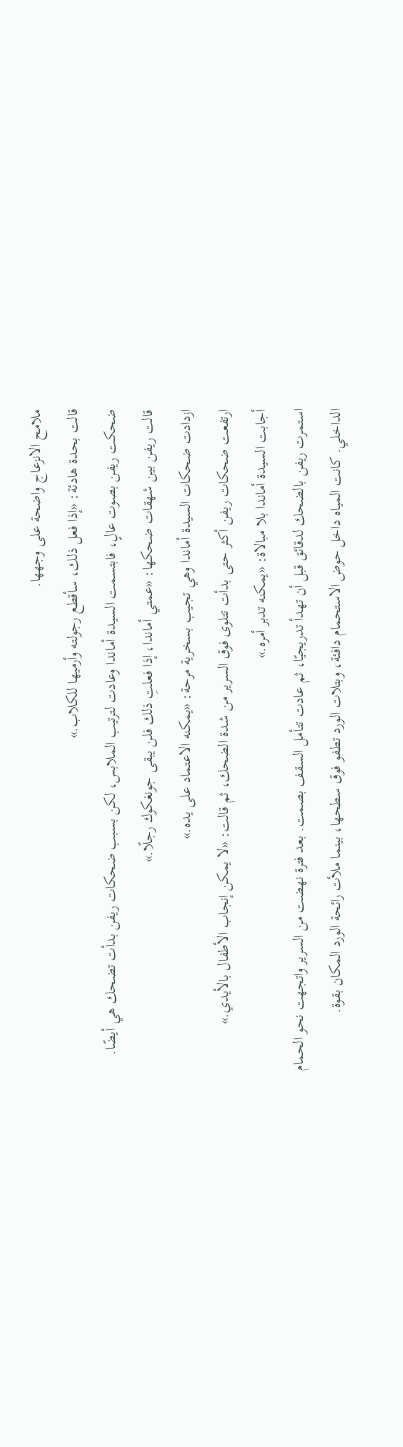ملامح الانزعاج واضحة على وجهها.
قالت بحدة هادئة: «إذا فعل ذلك، سأقطع رجولته وأرميها للكلاب.»
ضحكت ريفن بصوت عالٍ، فابتسمت السيدة أماندا وعادت لترتيب الملابس، لكن بسبب ضحكات ريفن بدأت تضحك هي أيضًا.
قالت ريفن بين شهقات ضحكها: «عمتي أماندا، إذا فعلتِ ذلك فلن يبقى جونغكوك رجلًا.»
ازدادت ضحكات السيدة أماندا وهي تجيب بسخرية مرحة: «يمكنه الاعتماد على يده.»
ارتفعت ضحكات ريفن أكثر حتى بدأت تتلوى فوق السرير من شدة الضحك، ثم قالت: «لا يمكن إنجاب الأطفال بالأيدي.»
أجابت السيدة أماندا بلا مبالاة: «يمكنه تدبر أمره.»
استمرت ريفن بالضحك لدقائق قبل أن تهدأ تدريجيًا، ثم عادت تتأمل السقف بصمت. بعد فترة نهضت من السرير واتجهت نحو الحمام الداخلي. كانت المياه داخل حوض الاستحمام دافئة، وبتلات الورد تطفو فوق سطحها، بينما ملأت رائحة الورد المكان بقوة.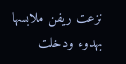نزعت ريفن ملابسها بهدوء ودخلت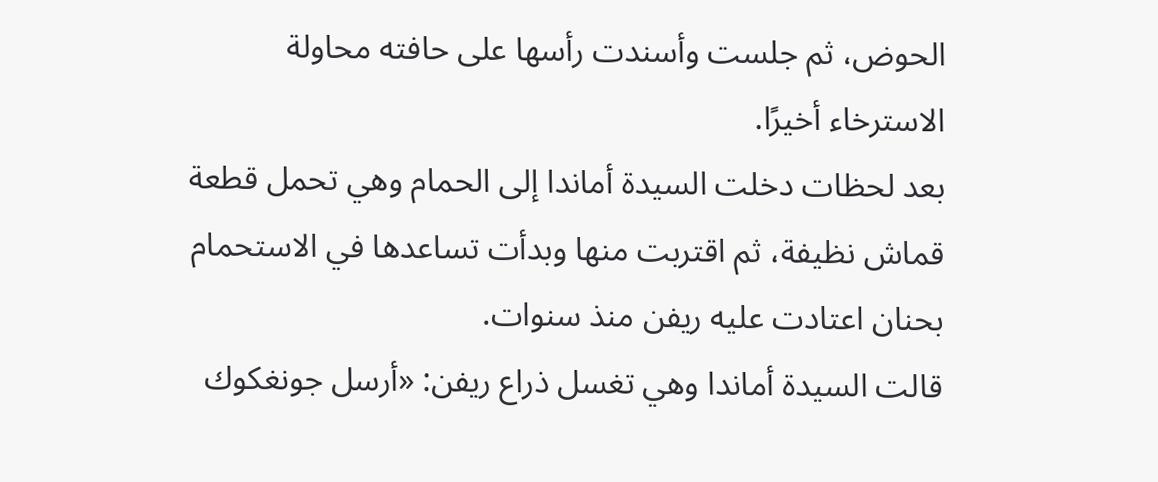الحوض، ثم جلست وأسندت رأسها على حافته محاولة الاسترخاء أخيرًا.
بعد لحظات دخلت السيدة أماندا إلى الحمام وهي تحمل قطعة قماش نظيفة، ثم اقتربت منها وبدأت تساعدها في الاستحمام بحنان اعتادت عليه ريفن منذ سنوات.
قالت السيدة أماندا وهي تغسل ذراع ريفن: «أرسل جونغكوك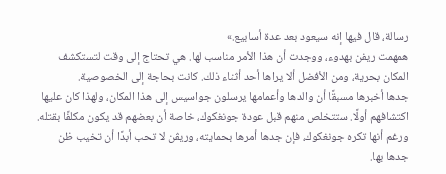رسالة، قال فيها إنه سيعود بعد عدة أسابيع.»
همهمت ريفن بهدوء، ووجدت أن هذا الأمر مناسب لها. هي تحتاج إلى وقت لتستكشف المكان بحرية، ومن الأفضل ألا يراها أحد أثناء ذلك. كانت بحاجة إلى الخصوصية.
جدها أخبرها مسبقًا أن والدها وأعمامها يرسلون جواسيس إلى هذا المكان، ولهذا كان عليها اكتشافهم أولًا. ستتخلص منهم قبل عودة جونغكوك، خاصة أن بعضهم قد يكون مكلفًا بقتله.
ورغم أنها تكره جونغكوك، فإن جدها أمرها بحمايته، وريڤن لا تحب أبدًا أن تخيب ظن جدها بها.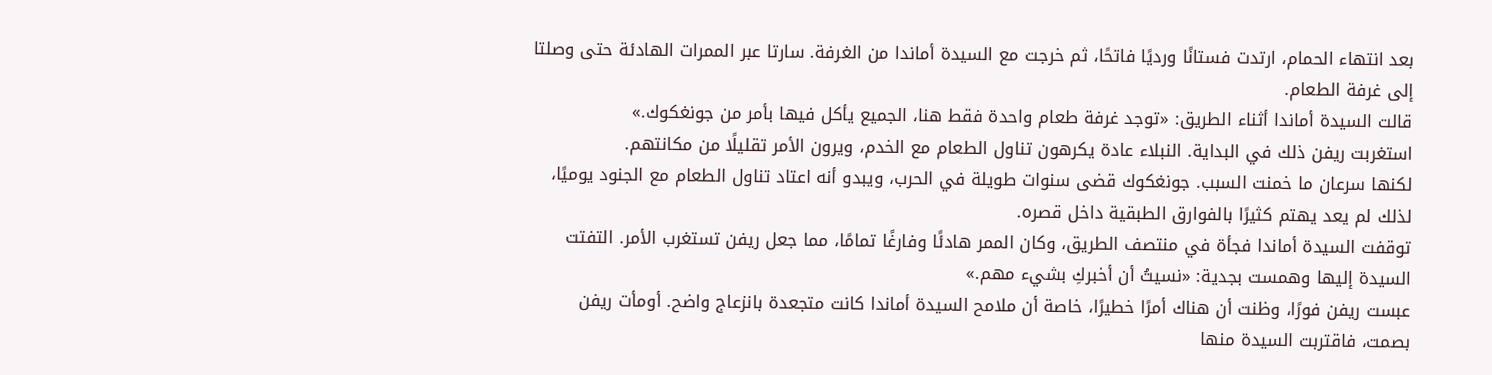بعد انتهاء الحمام، ارتدت فستانًا ورديًا فاتحًا، ثم خرجت مع السيدة أماندا من الغرفة. سارتا عبر الممرات الهادئة حتى وصلتا إلى غرفة الطعام.
قالت السيدة أماندا أثناء الطريق: «توجد غرفة طعام واحدة فقط هنا، الجميع يأكل فيها بأمر من جونغكوك.»
استغربت ريفن ذلك في البداية. النبلاء عادة يكرهون تناول الطعام مع الخدم، ويرون الأمر تقليلًا من مكانتهم.
لكنها سرعان ما خمنت السبب. جونغكوك قضى سنوات طويلة في الحرب، ويبدو أنه اعتاد تناول الطعام مع الجنود يوميًا، لذلك لم يعد يهتم كثيرًا بالفوارق الطبقية داخل قصره.
توقفت السيدة أماندا فجأة في منتصف الطريق، وكان الممر هادئًا وفارغًا تمامًا، مما جعل ريفن تستغرب الأمر. التفتت السيدة إليها وهمست بجدية: «نسيتُ أن أخبركِ بشيء مهم.»
عبست ريفن فورًا، وظنت أن هناك أمرًا خطيرًا، خاصة أن ملامح السيدة أماندا كانت متجعدة بانزعاج واضح. أومأت ريفن بصمت، فاقتربت السيدة منها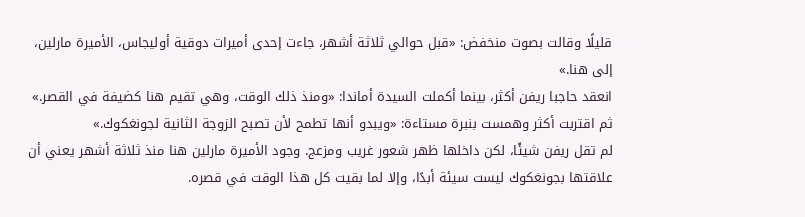قليلًا وقالت بصوت منخفض: «قبل حوالي ثلاثة أشهر، جاءت إحدى أميرات دوقية أوليجاس، الأميرة مارلين، إلى هنا.»
انعقد حاجبا ريفن أكثر، بينما أكملت السيدة أماندا: «ومنذ ذلك الوقت، وهي تقيم هنا كضيفة في القصر.» ثم اقتربت أكثر وهمست بنبرة مستاءة: «ويبدو أنها تطمح لأن تصبح الزوجة الثانية لجونغكوك.»
لم تقل ريفن شيئًا، لكن داخلها ظهر شعور غريب ومزعج. وجود الأميرة مارلين هنا منذ ثلاثة أشهر يعني أن علاقتها بجونغكوك ليست سيئة أبدًا، وإلا لما بقيت كل هذا الوقت في قصره.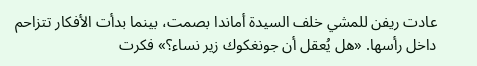عادت ريفن للمشي خلف السيدة أماندا بصمت، بينما بدأت الأفكار تتزاحم داخل رأسها. «هل يُعقل أن جونغكوك زير نساء؟» فكرت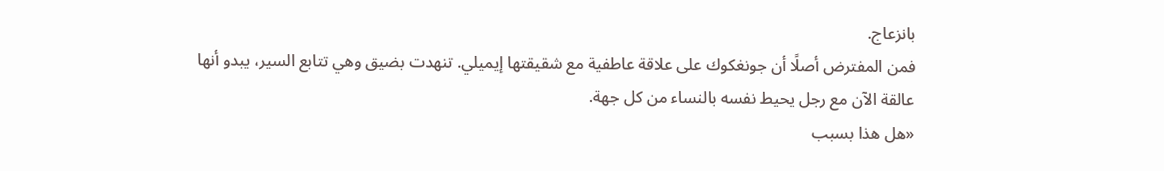بانزعاج.
فمن المفترض أصلًا أن جونغكوك على علاقة عاطفية مع شقيقتها إيميلي. تنهدت بضيق وهي تتابع السير، يبدو أنها عالقة الآن مع رجل يحيط نفسه بالنساء من كل جهة.
«هل هذا بسبب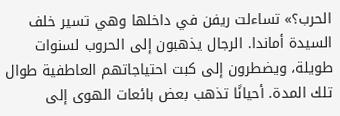الحرب؟» تساءلت ريفن في داخلها وهي تسير خلف السيدة أماندا. الرجال يذهبون إلى الحروب لسنوات طويلة، ويضطرون إلى كبت احتياجاتهم العاطفية طوال تلك المدة. أحيانًا تذهب بعض بائعات الهوى إلى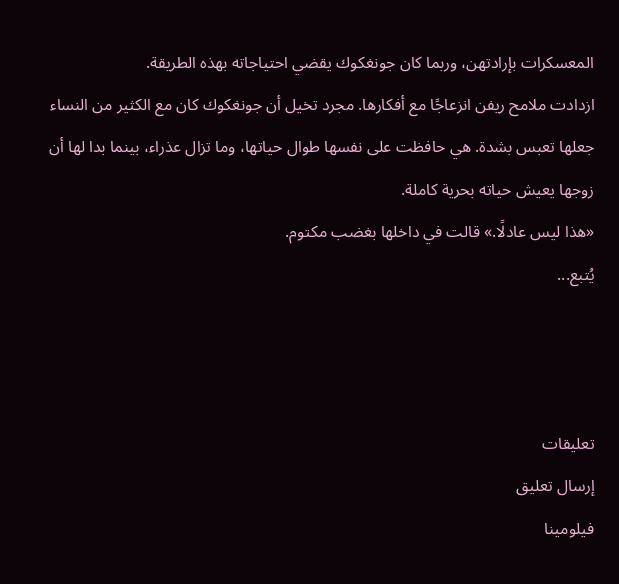المعسكرات بإرادتهن، وربما كان جونغكوك يقضي احتياجاته بهذه الطريقة.
ازدادت ملامح ريفن انزعاجًا مع أفكارها. مجرد تخيل أن جونغكوك كان مع الكثير من النساء جعلها تعبس بشدة. هي حافظت على نفسها طوال حياتها، وما تزال عذراء، بينما بدا لها أن زوجها يعيش حياته بحرية كاملة.
«هذا ليس عادلًا.» قالت في داخلها بغضب مكتوم.
يُتبع...



تعليقات
إرسال تعليق
فيلومينا